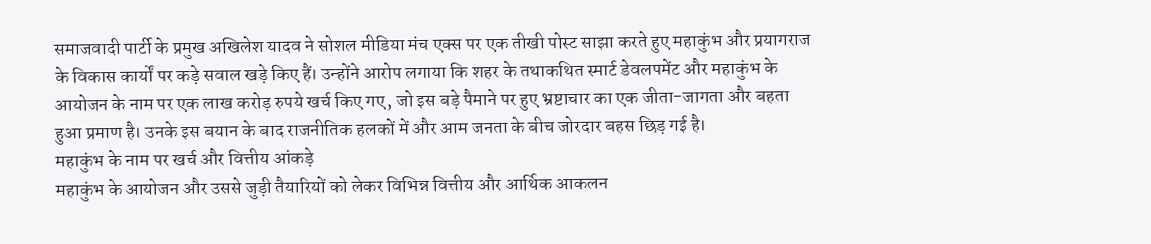समाजवादी पार्टी के प्रमुख अखिलेश यादव ने सोशल मीडिया मंच एक्स पर एक तीखी पोस्ट साझा करते हुए महाकुंभ और प्रयागराज के विकास कार्यों पर कड़े सवाल खड़े किए हैं। उन्होंने आरोप लगाया कि शहर के तथाकथित स्मार्ट डेवलपमेंट और महाकुंभ के आयोजन के नाम पर एक लाख करोड़ रुपये खर्च किए गए, जो इस बड़े पैमाने पर हुए भ्रष्टाचार का एक जीता-जागता और बहता हुआ प्रमाण है। उनके इस बयान के बाद राजनीतिक हलकों में और आम जनता के बीच जोरदार बहस छिड़ गई है।
महाकुंभ के नाम पर खर्च और वित्तीय आंकड़े
महाकुंभ के आयोजन और उससे जुड़ी तैयारियों को लेकर विभिन्न वित्तीय और आर्थिक आकलन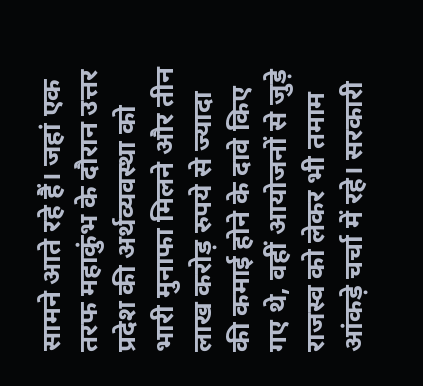सामने आते रहे हैं। जहां एक तरफ महाकुंभ के दौरान उत्तर प्रदेश की अर्थव्यवस्था को भारी मुनाफा मिलने और तीन लाख करोड़ रुपये से ज्यादा की कमाई होने के दावे किए गए थे, वहीं आयोजनों से जुड़े राजस्व को लेकर भी तमाम आंकड़े चर्चा में रहे। सरकारी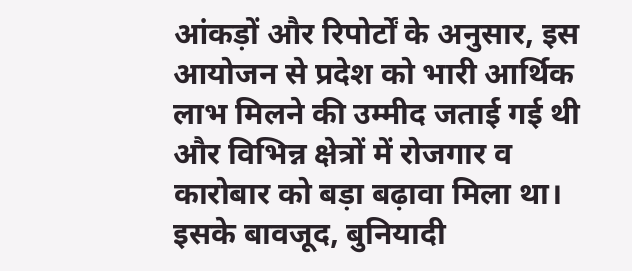आंकड़ों और रिपोर्टों के अनुसार, इस आयोजन से प्रदेश को भारी आर्थिक लाभ मिलने की उम्मीद जताई गई थी और विभिन्न क्षेत्रों में रोजगार व कारोबार को बड़ा बढ़ावा मिला था। इसके बावजूद, बुनियादी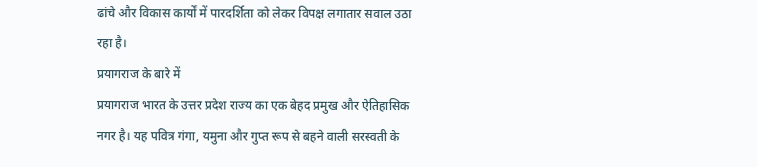ढांचे और विकास कार्यों में पारदर्शिता को लेकर विपक्ष लगातार सवाल उठा रहा है।
प्रयागराज के बारे में
प्रयागराज भारत के उत्तर प्रदेश राज्य का एक बेहद प्रमुख और ऐतिहासिक नगर है। यह पवित्र गंगा, यमुना और गुप्त रूप से बहने वाली सरस्वती के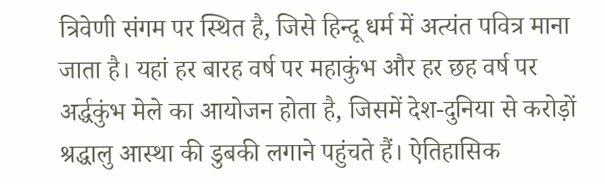त्रिवेणी संगम पर स्थित है, जिसे हिन्दू धर्म में अत्यंत पवित्र माना जाता है। यहां हर बारह वर्ष पर महाकुंभ और हर छह वर्ष पर अर्द्धकुंभ मेले का आयोजन होता है, जिसमें देश-दुनिया से करोड़ों श्रद्धालु आस्था की डुबकी लगाने पहुंचते हैं। ऐतिहासिक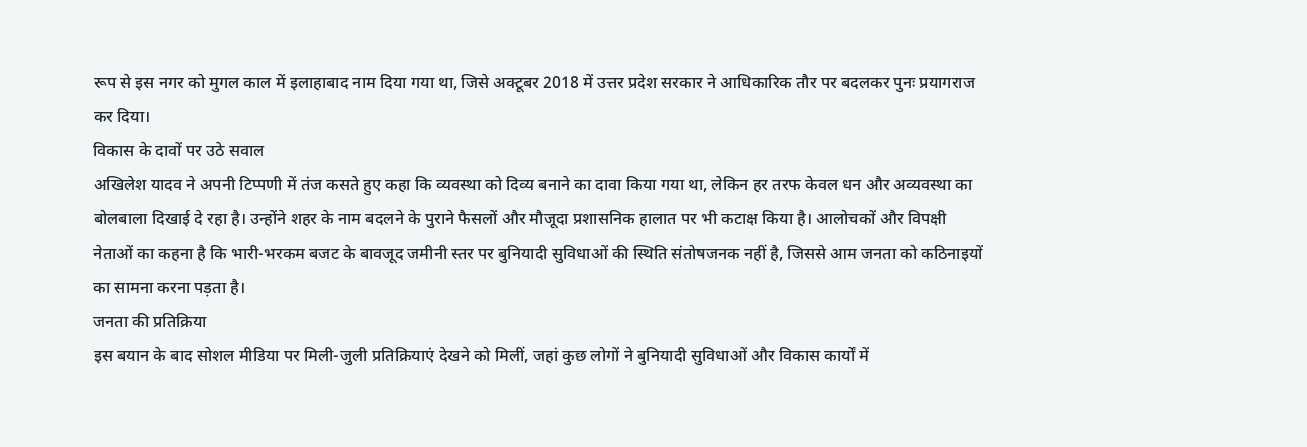रूप से इस नगर को मुगल काल में इलाहाबाद नाम दिया गया था, जिसे अक्टूबर 2018 में उत्तर प्रदेश सरकार ने आधिकारिक तौर पर बदलकर पुनः प्रयागराज कर दिया।
विकास के दावों पर उठे सवाल
अखिलेश यादव ने अपनी टिप्पणी में तंज कसते हुए कहा कि व्यवस्था को दिव्य बनाने का दावा किया गया था, लेकिन हर तरफ केवल धन और अव्यवस्था का बोलबाला दिखाई दे रहा है। उन्होंने शहर के नाम बदलने के पुराने फैसलों और मौजूदा प्रशासनिक हालात पर भी कटाक्ष किया है। आलोचकों और विपक्षी नेताओं का कहना है कि भारी-भरकम बजट के बावजूद जमीनी स्तर पर बुनियादी सुविधाओं की स्थिति संतोषजनक नहीं है, जिससे आम जनता को कठिनाइयों का सामना करना पड़ता है।
जनता की प्रतिक्रिया
इस बयान के बाद सोशल मीडिया पर मिली-जुली प्रतिक्रियाएं देखने को मिलीं, जहां कुछ लोगों ने बुनियादी सुविधाओं और विकास कार्यों में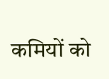कमियों को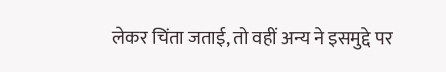लेकर चिंता जताई, तो वहीं अन्य ने इसमुद्दे पर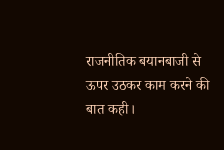राजनीतिक बयानबाजी से ऊपर उठकर काम करने की बात कही।